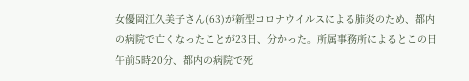女優岡江久美子さん(63)が新型コロナウイルスによる肺炎のため、都内の病院で亡くなったことが23日、分かった。所属事務所によるとこの日午前5時20分、都内の病院で死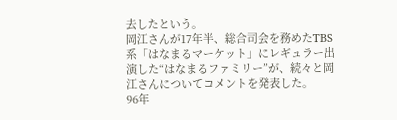去したという。
岡江さんが17年半、総合司会を務めたTBS系「はなまるマーケット」にレギュラー出演した“はなまるファミリー”が、続々と岡江さんについてコメントを発表した。
96年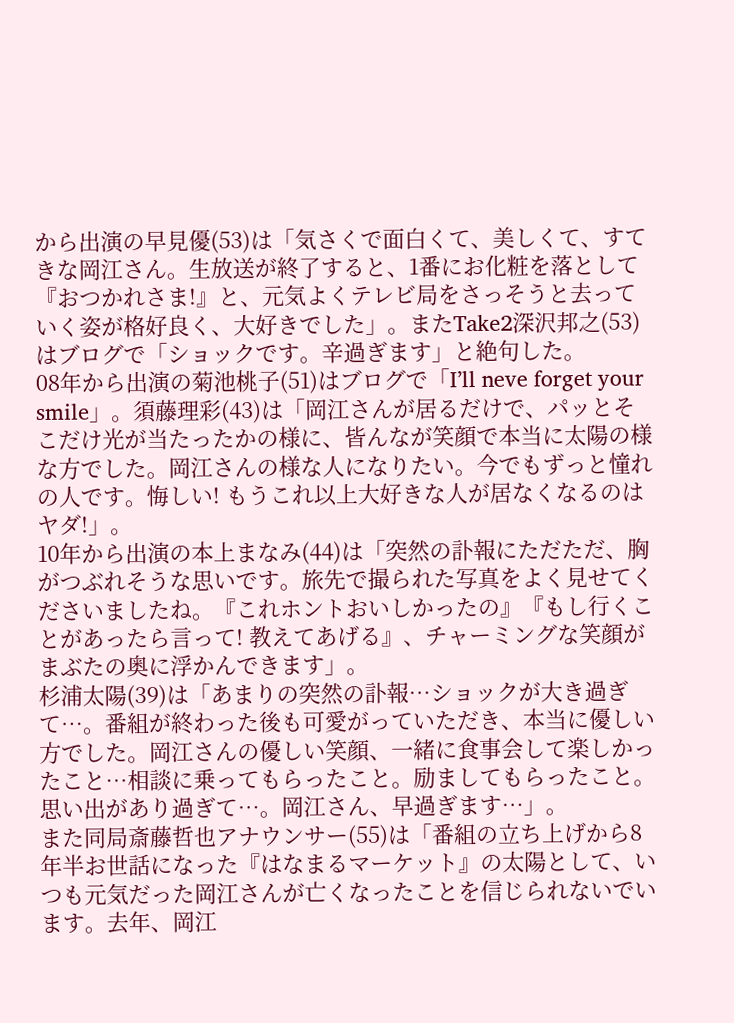から出演の早見優(53)は「気さくで面白くて、美しくて、すてきな岡江さん。生放送が終了すると、1番にお化粧を落として『おつかれさま!』と、元気よくテレビ局をさっそうと去っていく姿が格好良く、大好きでした」。またTake2深沢邦之(53)はブログで「ショックです。辛過ぎます」と絶句した。
08年から出演の菊池桃子(51)はブログで「I’ll neve forget your smile」。須藤理彩(43)は「岡江さんが居るだけで、パッとそこだけ光が当たったかの様に、皆んなが笑顔で本当に太陽の様な方でした。岡江さんの様な人になりたい。今でもずっと憧れの人です。悔しい! もうこれ以上大好きな人が居なくなるのはヤダ!」。
10年から出演の本上まなみ(44)は「突然の訃報にただただ、胸がつぶれそうな思いです。旅先で撮られた写真をよく見せてくださいましたね。『これホントおいしかったの』『もし行くことがあったら言って! 教えてあげる』、チャーミングな笑顔がまぶたの奥に浮かんできます」。
杉浦太陽(39)は「あまりの突然の訃報…ショックが大き過ぎて…。番組が終わった後も可愛がっていただき、本当に優しい方でした。岡江さんの優しい笑顔、一緒に食事会して楽しかったこと…相談に乗ってもらったこと。励ましてもらったこと。思い出があり過ぎて…。岡江さん、早過ぎます…」。
また同局斎藤哲也アナウンサー(55)は「番組の立ち上げから8年半お世話になった『はなまるマーケット』の太陽として、いつも元気だった岡江さんが亡くなったことを信じられないでいます。去年、岡江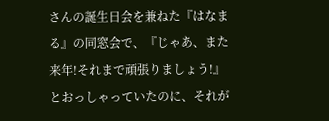さんの誕生日会を兼ねた『はなまる』の同窓会で、『じゃあ、また来年!それまで頑張りましょう!』とおっしゃっていたのに、それが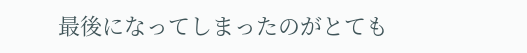最後になってしまったのがとても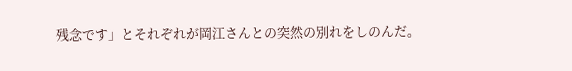残念です」とそれぞれが岡江さんとの突然の別れをしのんだ。